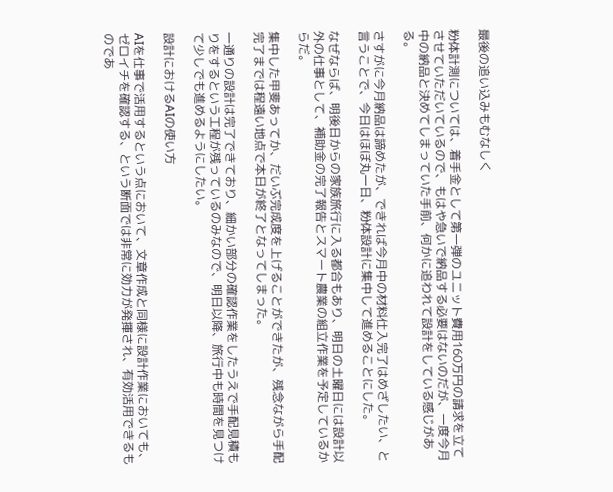最後の追い込みもむなしく

粉体計測については、着手金として第一弾のユニット費用160万円の請求を立てさせていただいているので、もはや急いで納品する必要はないのだが、一度今月中の納品と決めてしまっていた手前、何かに追われて設計をしている感じがある。

さすがに今月納品は諦めたが、できれば今月中の材料仕入完了はめざしたい、と言うことで、今日はほぼ丸一日、粉体設計に集中して進めることにした。

なぜならば、明後日からの家族旅行に入る都合もあり、明日の土曜日には設計以外の仕事として、補助金の完了報告とスマート農業の組立作業を予定しているからだ。

集中した甲斐あってか、だいぶ完成度を上げることができたが、残念ながら手配完了までは程遠い地点で本日が終了となってしまった。

一通りの設計は完了できており、細かい部分の確認作業をしたうえで手配見積もりをするという工程が残っているのみなので、明日以降、旅行中も時間を見つけて少しでも進めるようにしたい。

設計におけるAIの使い方

AIを仕事で活用するという点において、文章作成と同様に設計作業においても、ゼロイチを確認する、という断面では非常に効力が発揮され、有効活用できるものであ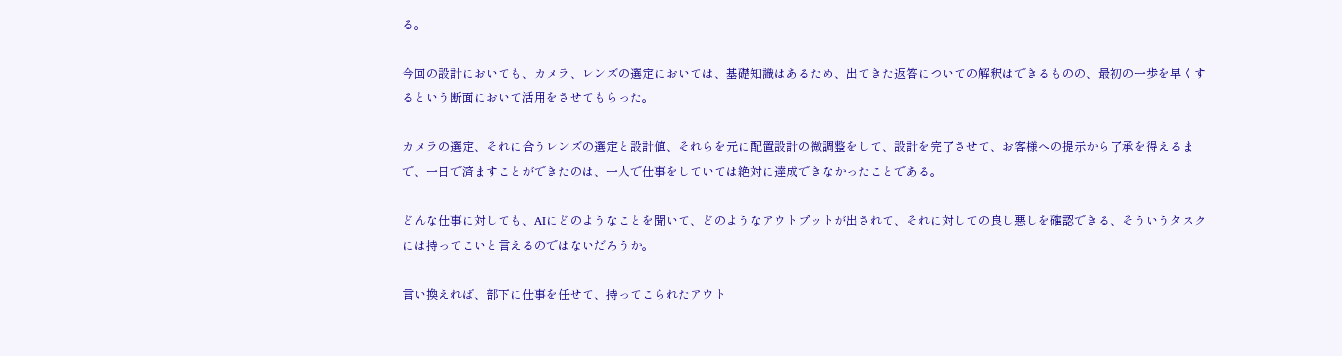る。

今回の設計においても、カメラ、レンズの選定においては、基礎知識はあるため、出てきた返答についての解釈はできるものの、最初の一歩を早くするという断面において活用をさせてもらった。

カメラの選定、それに合うレンズの選定と設計値、それらを元に配置設計の微調整をして、設計を完了させて、お客様への提示から了承を得えるまで、一日で済ますことができたのは、一人で仕事をしていては絶対に達成できなかったことである。

どんな仕事に対しても、AIにどのようなことを聞いて、どのようなアウトプットが出されて、それに対しての良し悪しを確認できる、そういうタスクには持ってこいと言えるのではないだろうか。

言い換えれば、部下に仕事を任せて、持ってこられたアウト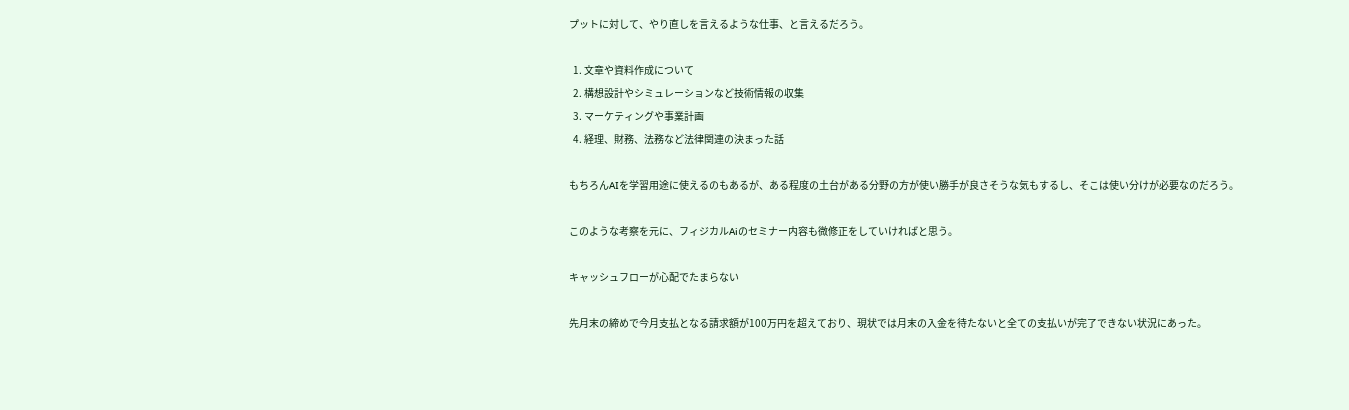プットに対して、やり直しを言えるような仕事、と言えるだろう。

  1. 文章や資料作成について
  2. 構想設計やシミュレーションなど技術情報の収集
  3. マーケティングや事業計画
  4. 経理、財務、法務など法律関連の決まった話

もちろんAIを学習用途に使えるのもあるが、ある程度の土台がある分野の方が使い勝手が良さそうな気もするし、そこは使い分けが必要なのだろう。

このような考察を元に、フィジカルAiのセミナー内容も微修正をしていければと思う。

キャッシュフローが心配でたまらない

先月末の締めで今月支払となる請求額が100万円を超えており、現状では月末の入金を待たないと全ての支払いが完了できない状況にあった。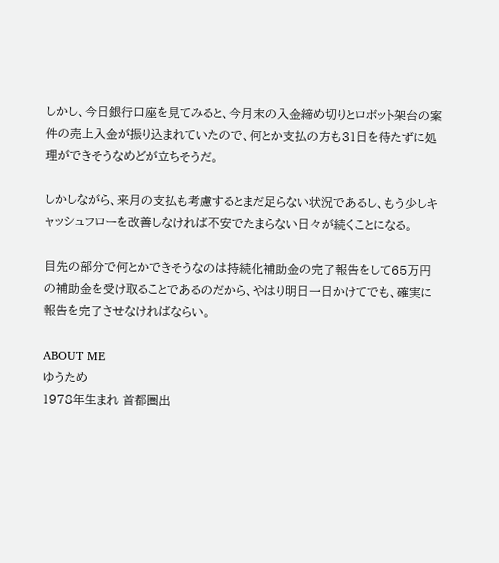しかし、今日銀行口座を見てみると、今月末の入金締め切りとロボット架台の案件の売上入金が振り込まれていたので、何とか支払の方も31日を待たずに処理ができそうなめどが立ちそうだ。

しかしながら、来月の支払も考慮するとまだ足らない状況であるし、もう少しキャッシュフローを改善しなければ不安でたまらない日々が続くことになる。

目先の部分で何とかできそうなのは持続化補助金の完了報告をして65万円の補助金を受け取ることであるのだから、やはり明日一日かけてでも、確実に報告を完了させなければならい。

ABOUT ME
ゆうため
1978年生まれ 首都圏出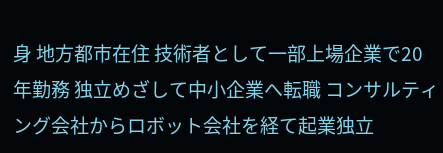身 地方都市在住 技術者として一部上場企業で20年勤務 独立めざして中小企業へ転職 コンサルティング会社からロボット会社を経て起業独立